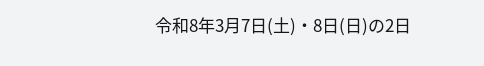令和8年3月7日(土)・8日(日)の2日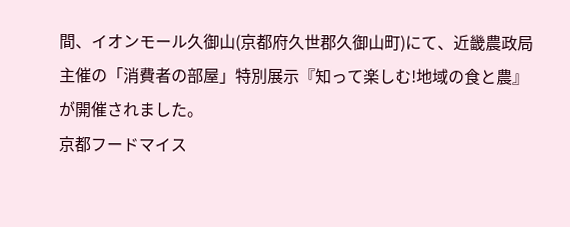間、イオンモール久御山(京都府久世郡久御山町)にて、近畿農政局主催の「消費者の部屋」特別展示『知って楽しむ!地域の食と農』が開催されました。
京都フードマイス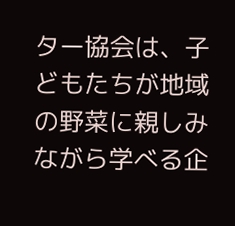ター協会は、子どもたちが地域の野菜に親しみながら学べる企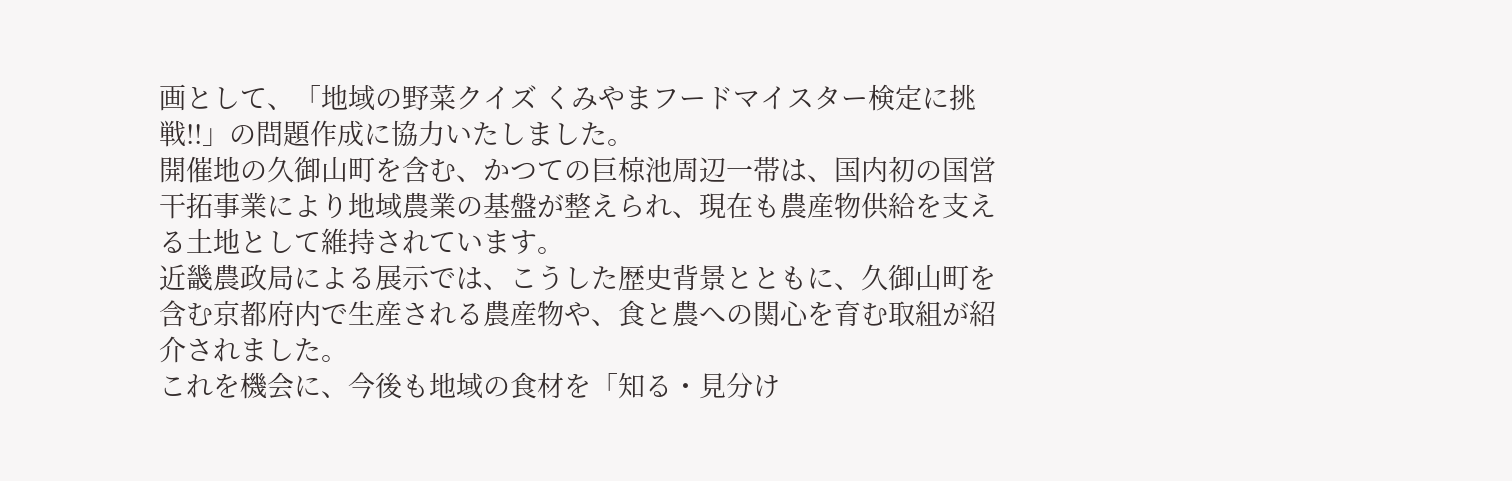画として、「地域の野菜クイズ くみやまフードマイスター検定に挑戦!!」の問題作成に協力いたしました。
開催地の久御山町を含む、かつての巨椋池周辺一帯は、国内初の国営干拓事業により地域農業の基盤が整えられ、現在も農産物供給を支える土地として維持されています。
近畿農政局による展示では、こうした歴史背景とともに、久御山町を含む京都府内で生産される農産物や、食と農への関心を育む取組が紹介されました。
これを機会に、今後も地域の食材を「知る・見分け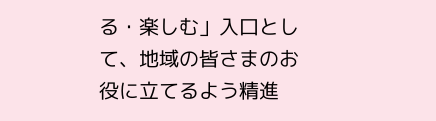る・楽しむ」入口として、地域の皆さまのお役に立てるよう精進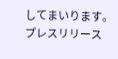してまいります。
プレスリリース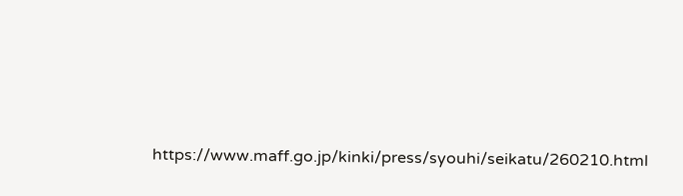https://www.maff.go.jp/kinki/press/syouhi/seikatu/260210.html